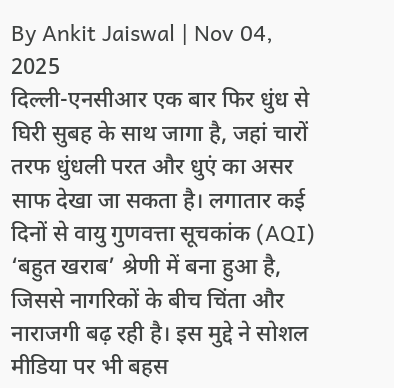By Ankit Jaiswal | Nov 04, 2025
दिल्ली-एनसीआर एक बार फिर धुंध से घिरी सुबह के साथ जागा है, जहां चारों तरफ धुंधली परत और धुएं का असर साफ देखा जा सकता है। लगातार कई दिनों से वायु गुणवत्ता सूचकांक (AQI) ‘बहुत खराब’ श्रेणी में बना हुआ है, जिससे नागरिकों के बीच चिंता और नाराजगी बढ़ रही है। इस मुद्दे ने सोशल मीडिया पर भी बहस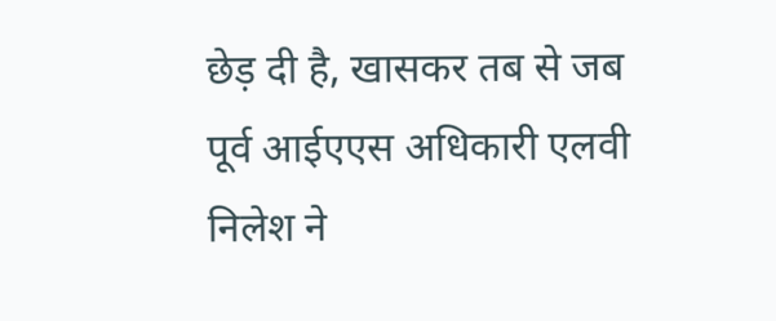छेड़ दी है, खासकर तब से जब पूर्व आईएएस अधिकारी एलवी निलेश ने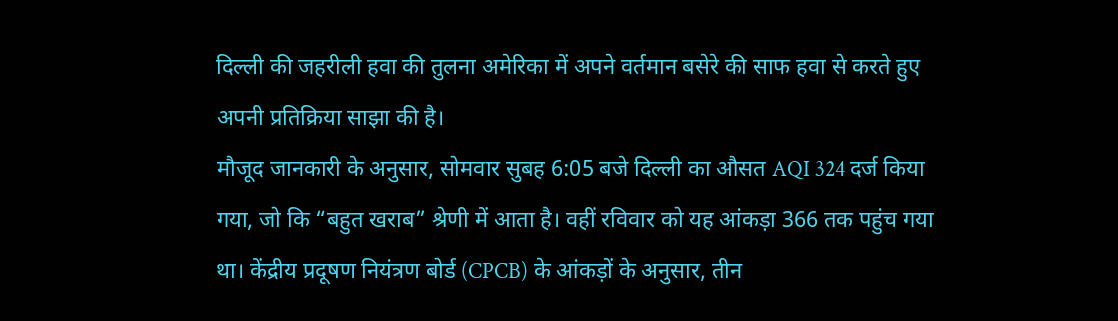दिल्ली की जहरीली हवा की तुलना अमेरिका में अपने वर्तमान बसेरे की साफ हवा से करते हुए अपनी प्रतिक्रिया साझा की है।
मौजूद जानकारी के अनुसार, सोमवार सुबह 6:05 बजे दिल्ली का औसत AQI 324 दर्ज किया गया, जो कि “बहुत खराब” श्रेणी में आता है। वहीं रविवार को यह आंकड़ा 366 तक पहुंच गया था। केंद्रीय प्रदूषण नियंत्रण बोर्ड (CPCB) के आंकड़ों के अनुसार, तीन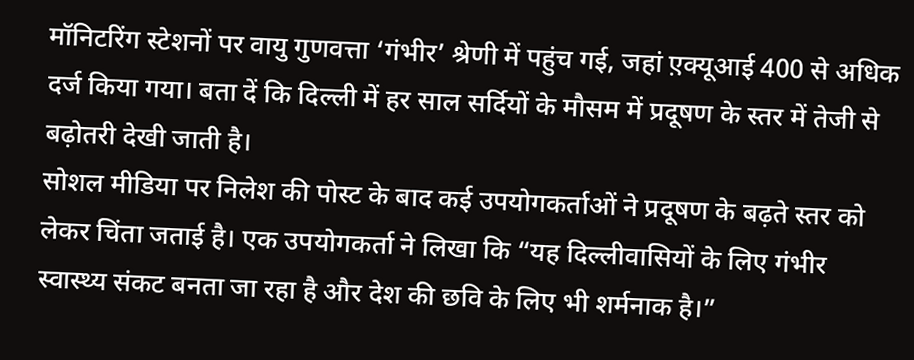मॉनिटरिंग स्टेशनों पर वायु गुणवत्ता ‘गंभीर’ श्रेणी में पहुंच गई, जहां ए़क्यूआई 400 से अधिक दर्ज किया गया। बता दें कि दिल्ली में हर साल सर्दियों के मौसम में प्रदूषण के स्तर में तेजी से बढ़ोतरी देखी जाती है।
सोशल मीडिया पर निलेश की पोस्ट के बाद कई उपयोगकर्ताओं ने प्रदूषण के बढ़ते स्तर को लेकर चिंता जताई है। एक उपयोगकर्ता ने लिखा कि “यह दिल्लीवासियों के लिए गंभीर स्वास्थ्य संकट बनता जा रहा है और देश की छवि के लिए भी शर्मनाक है।”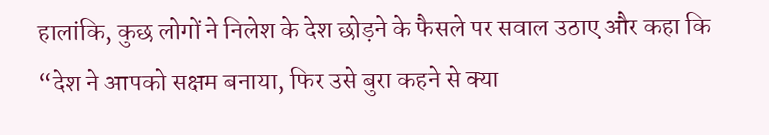हालांकि, कुछ लोगों ने निलेश के देश छोड़ने के फैसले पर सवाल उठाए और कहा कि “देश ने आपको सक्षम बनाया, फिर उसे बुरा कहने से क्या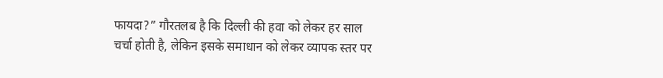फायदा?” गौरतलब है कि दिल्ली की हवा को लेकर हर साल चर्चा होती है, लेकिन इसके समाधान को लेकर व्यापक स्तर पर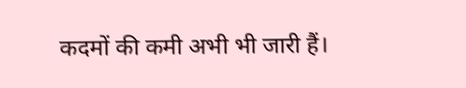कदमों की कमी अभी भी जारी हैं।